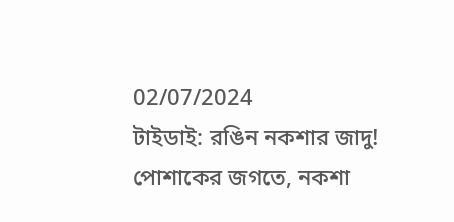02/07/2024
টাইডাই: রঙিন নকশার জাদু!
পোশাকের জগতে, নকশা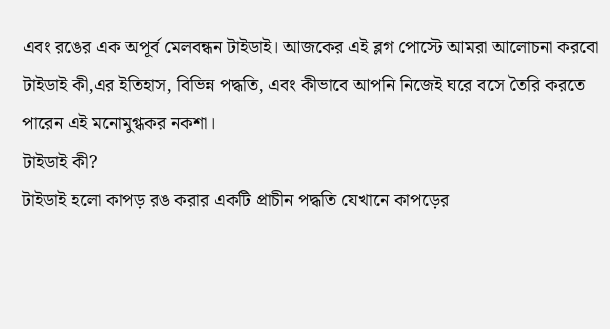এবং রঙের এক অপূর্ব মেলবন্ধন টাইডাই। আজকের এই ব্লগ পোস্টে আমরা আলোচনা করবো টাইডাই কী,এর ইতিহাস, বিভিন্ন পদ্ধতি, এবং কীভাবে আপনি নিজেই ঘরে বসে তৈরি করতে পারেন এই মনোমুগ্ধকর নকশা।
টাইডাই কী?
টাইডাই হলো কাপড় রঙ করার একটি প্রাচীন পদ্ধতি যেখানে কাপড়ের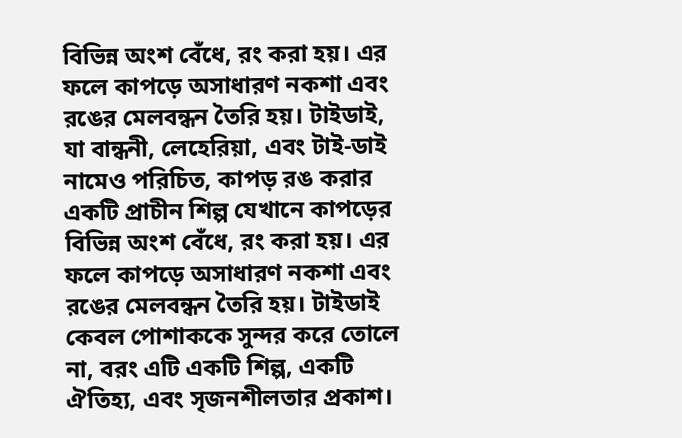বিভিন্ন অংশ বেঁধে, রং করা হয়। এর ফলে কাপড়ে অসাধারণ নকশা এবং রঙের মেলবন্ধন তৈরি হয়। টাইডাই, যা বান্ধনী, লেহেরিয়া, এবং টাই-ডাই নামেও পরিচিত, কাপড় রঙ করার একটি প্রাচীন শিল্প যেখানে কাপড়ের বিভিন্ন অংশ বেঁধে, রং করা হয়। এর ফলে কাপড়ে অসাধারণ নকশা এবং রঙের মেলবন্ধন তৈরি হয়। টাইডাই কেবল পোশাককে সুন্দর করে তোলে না, বরং এটি একটি শিল্প, একটি ঐতিহ্য, এবং সৃজনশীলতার প্রকাশ।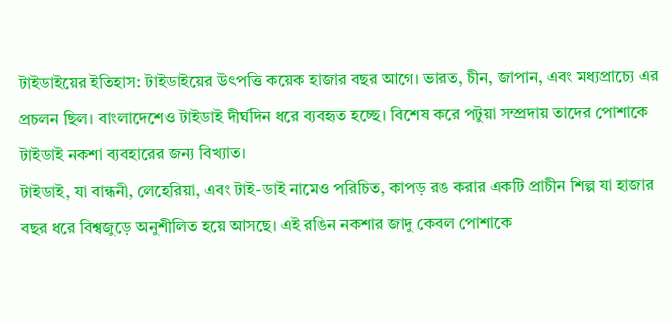টাইডাইয়ের ইতিহাস: টাইডাইয়ের উৎপত্তি কয়েক হাজার বছর আগে। ভারত, চীন, জাপান, এবং মধ্যপ্রাচ্যে এর প্রচলন ছিল। বাংলাদেশেও টাইডাই দীর্ঘদিন ধরে ব্যবহৃত হচ্ছে। বিশেষ করে পটুয়া সম্প্রদায় তাদের পোশাকে টাইডাই নকশা ব্যবহারের জন্য বিখ্যাত।
টাইডাই, যা বান্ধনী, লেহেরিয়া, এবং টাই-ডাই নামেও পরিচিত, কাপড় রঙ করার একটি প্রাচীন শিল্প যা হাজার বছর ধরে বিশ্বজুড়ে অনুশীলিত হয়ে আসছে। এই রঙিন নকশার জাদু কেবল পোশাকে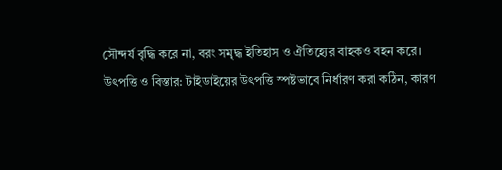সৌন্দর্য বৃদ্ধি করে না, বরং সমৃদ্ধ ইতিহাস ও ঐতিহ্যের বাহকও বহন করে।
উৎপত্তি ও বিস্তার: টাইডাইয়ের উৎপত্তি স্পষ্টভাবে নির্ধারণ করা কঠিন, কারণ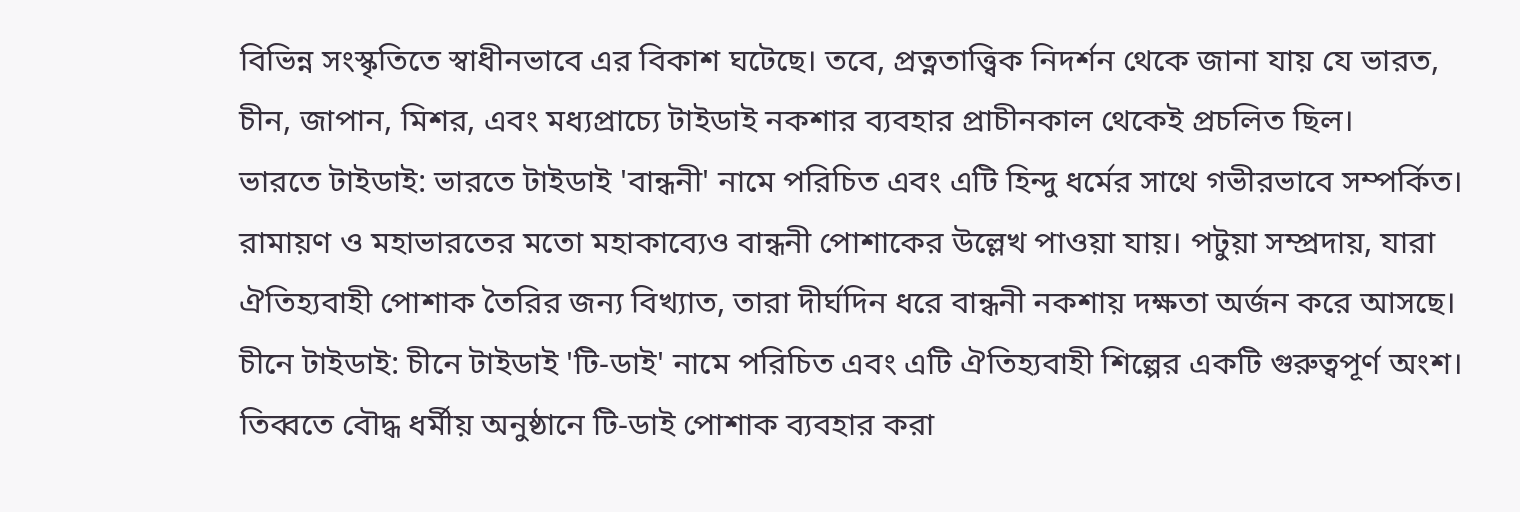বিভিন্ন সংস্কৃতিতে স্বাধীনভাবে এর বিকাশ ঘটেছে। তবে, প্রত্নতাত্ত্বিক নিদর্শন থেকে জানা যায় যে ভারত, চীন, জাপান, মিশর, এবং মধ্যপ্রাচ্যে টাইডাই নকশার ব্যবহার প্রাচীনকাল থেকেই প্রচলিত ছিল।
ভারতে টাইডাই: ভারতে টাইডাই 'বান্ধনী' নামে পরিচিত এবং এটি হিন্দু ধর্মের সাথে গভীরভাবে সম্পর্কিত। রামায়ণ ও মহাভারতের মতো মহাকাব্যেও বান্ধনী পোশাকের উল্লেখ পাওয়া যায়। পটুয়া সম্প্রদায়, যারা ঐতিহ্যবাহী পোশাক তৈরির জন্য বিখ্যাত, তারা দীর্ঘদিন ধরে বান্ধনী নকশায় দক্ষতা অর্জন করে আসছে।
চীনে টাইডাই: চীনে টাইডাই 'টি-ডাই' নামে পরিচিত এবং এটি ঐতিহ্যবাহী শিল্পের একটি গুরুত্বপূর্ণ অংশ। তিব্বতে বৌদ্ধ ধর্মীয় অনুষ্ঠানে টি-ডাই পোশাক ব্যবহার করা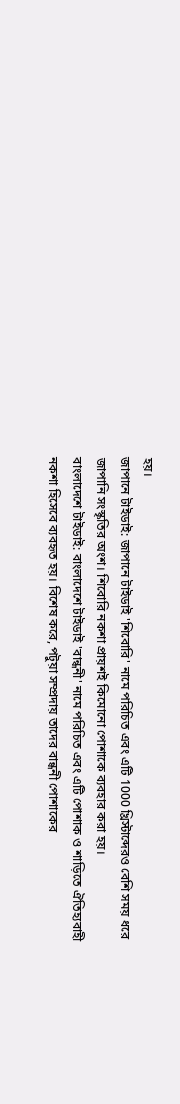হয়।
জাপানে টাইডাই: জাপানে টাইডাই 'শিবোরি' নামে পরিচিত এবং এটি 1000 খ্রিস্টাব্দেরও বেশি সময় ধরে জাপানি সংস্কৃতির অংশ। শিবোরি নকশা প্রায়শই কিমোনো পোশাকে ব্যবহার করা হয়।
বাংলাদেশে টাইডাই: বাংলাদেশে টাইডাই 'বান্ধনী' নামে পরিচিত এবং এটি পোশাক ও শাড়িতে ঐতিহ্যবাহী নকশা হিসেবে ব্যবহৃত হয়। বিশেষ করে, পটুয়া সম্প্রদায় তাদের বান্ধনী পোশাকের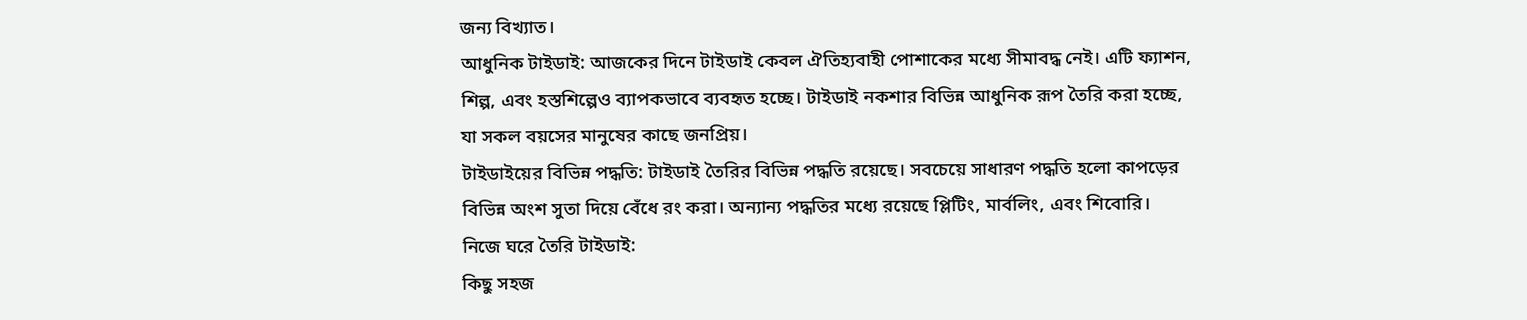জন্য বিখ্যাত।
আধুনিক টাইডাই: আজকের দিনে টাইডাই কেবল ঐতিহ্যবাহী পোশাকের মধ্যে সীমাবদ্ধ নেই। এটি ফ্যাশন, শিল্প, এবং হস্তশিল্পেও ব্যাপকভাবে ব্যবহৃত হচ্ছে। টাইডাই নকশার বিভিন্ন আধুনিক রূপ তৈরি করা হচ্ছে, যা সকল বয়সের মানুষের কাছে জনপ্রিয়।
টাইডাইয়ের বিভিন্ন পদ্ধতি: টাইডাই তৈরির বিভিন্ন পদ্ধতি রয়েছে। সবচেয়ে সাধারণ পদ্ধতি হলো কাপড়ের বিভিন্ন অংশ সুতা দিয়ে বেঁধে রং করা। অন্যান্য পদ্ধতির মধ্যে রয়েছে প্লিটিং, মার্বলিং, এবং শিবোরি।
নিজে ঘরে তৈরি টাইডাই:
কিছু সহজ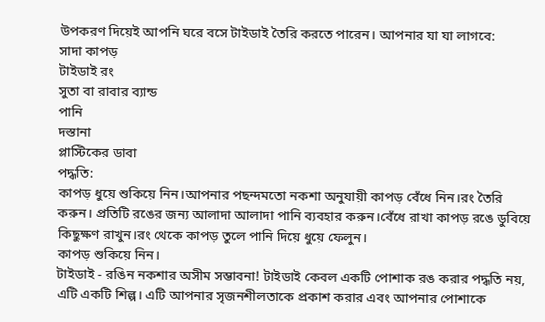উপকরণ দিয়েই আপনি ঘরে বসে টাইডাই তৈরি করতে পারেন। আপনার যা যা লাগবে:
সাদা কাপড়
টাইডাই রং
সুতা বা রাবার ব্যান্ড
পানি
দস্তানা
প্লাস্টিকের ডাবা
পদ্ধতি:
কাপড় ধুয়ে শুকিয়ে নিন।আপনার পছন্দমতো নকশা অনুযায়ী কাপড় বেঁধে নিন।রং তৈরি করুন। প্রতিটি রঙের জন্য আলাদা আলাদা পানি ব্যবহার করুন।বেঁধে রাখা কাপড় রঙে ডুবিয়ে কিছুক্ষণ রাখুন।রং থেকে কাপড় তুলে পানি দিয়ে ধুয়ে ফেলুন।
কাপড় শুকিয়ে নিন।
টাইডাই - রঙিন নকশার অসীম সম্ভাবনা! টাইডাই কেবল একটি পোশাক রঙ করার পদ্ধতি নয়, এটি একটি শিল্প। এটি আপনার সৃজনশীলতাকে প্রকাশ করার এবং আপনার পোশাকে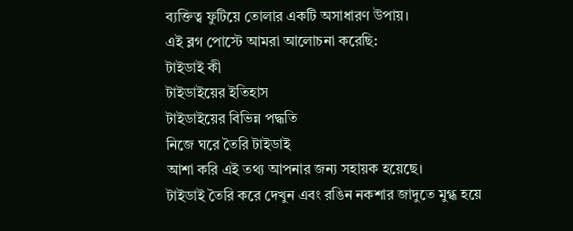ব্যক্তিত্ব ফুটিয়ে তোলার একটি অসাধারণ উপায়।
এই ব্লগ পোস্টে আমরা আলোচনা করেছি:
টাইডাই কী
টাইডাইয়ের ইতিহাস
টাইডাইয়ের বিভিন্ন পদ্ধতি
নিজে ঘরে তৈরি টাইডাই
আশা করি এই তথ্য আপনার জন্য সহায়ক হয়েছে।
টাইডাই তৈরি করে দেখুন এবং রঙিন নকশার জাদুতে মুগ্ধ হয়ে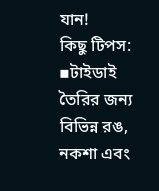যান!
কিছু টিপস:
▪টাইডাই তৈরির জন্য বিভিন্ন রঙ, নকশা এবং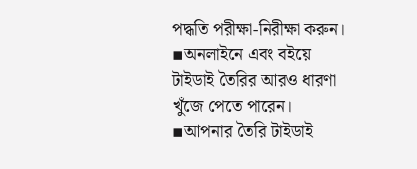পদ্ধতি পরীক্ষা-নিরীক্ষা করুন।
▪অনলাইনে এবং বইয়ে টাইডাই তৈরির আরও ধারণা খুঁজে পেতে পারেন।
▪আপনার তৈরি টাইডাই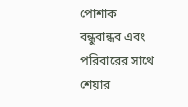পোশাক বন্ধুবান্ধব এবং পরিবারের সাথে শেয়ার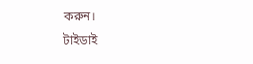করুন।
টাইডাই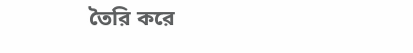তৈরি করে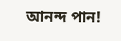আনন্দ পান!